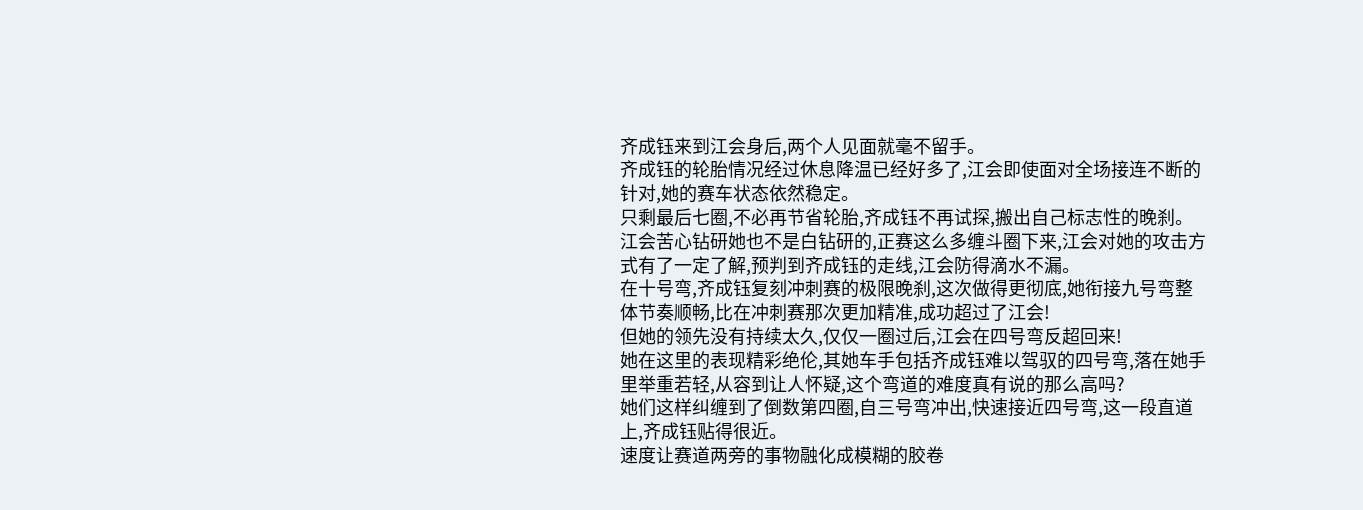齐成钰来到江会身后,两个人见面就毫不留手。
齐成钰的轮胎情况经过休息降温已经好多了,江会即使面对全场接连不断的针对,她的赛车状态依然稳定。
只剩最后七圈,不必再节省轮胎,齐成钰不再试探,搬出自己标志性的晚刹。
江会苦心钻研她也不是白钻研的,正赛这么多缠斗圈下来,江会对她的攻击方式有了一定了解,预判到齐成钰的走线,江会防得滴水不漏。
在十号弯,齐成钰复刻冲刺赛的极限晚刹,这次做得更彻底,她衔接九号弯整体节奏顺畅,比在冲刺赛那次更加精准,成功超过了江会!
但她的领先没有持续太久,仅仅一圈过后,江会在四号弯反超回来!
她在这里的表现精彩绝伦,其她车手包括齐成钰难以驾驭的四号弯,落在她手里举重若轻,从容到让人怀疑,这个弯道的难度真有说的那么高吗?
她们这样纠缠到了倒数第四圈,自三号弯冲出,快速接近四号弯,这一段直道上,齐成钰贴得很近。
速度让赛道两旁的事物融化成模糊的胶卷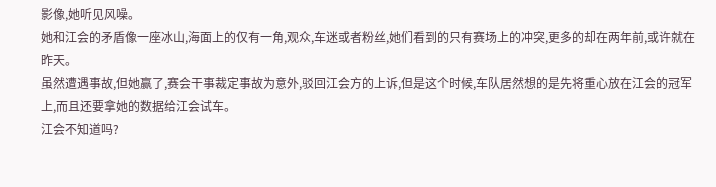影像,她听见风噪。
她和江会的矛盾像一座冰山,海面上的仅有一角,观众,车迷或者粉丝,她们看到的只有赛场上的冲突,更多的却在两年前,或许就在昨天。
虽然遭遇事故,但她赢了,赛会干事裁定事故为意外,驳回江会方的上诉,但是这个时候,车队居然想的是先将重心放在江会的冠军上,而且还要拿她的数据给江会试车。
江会不知道吗?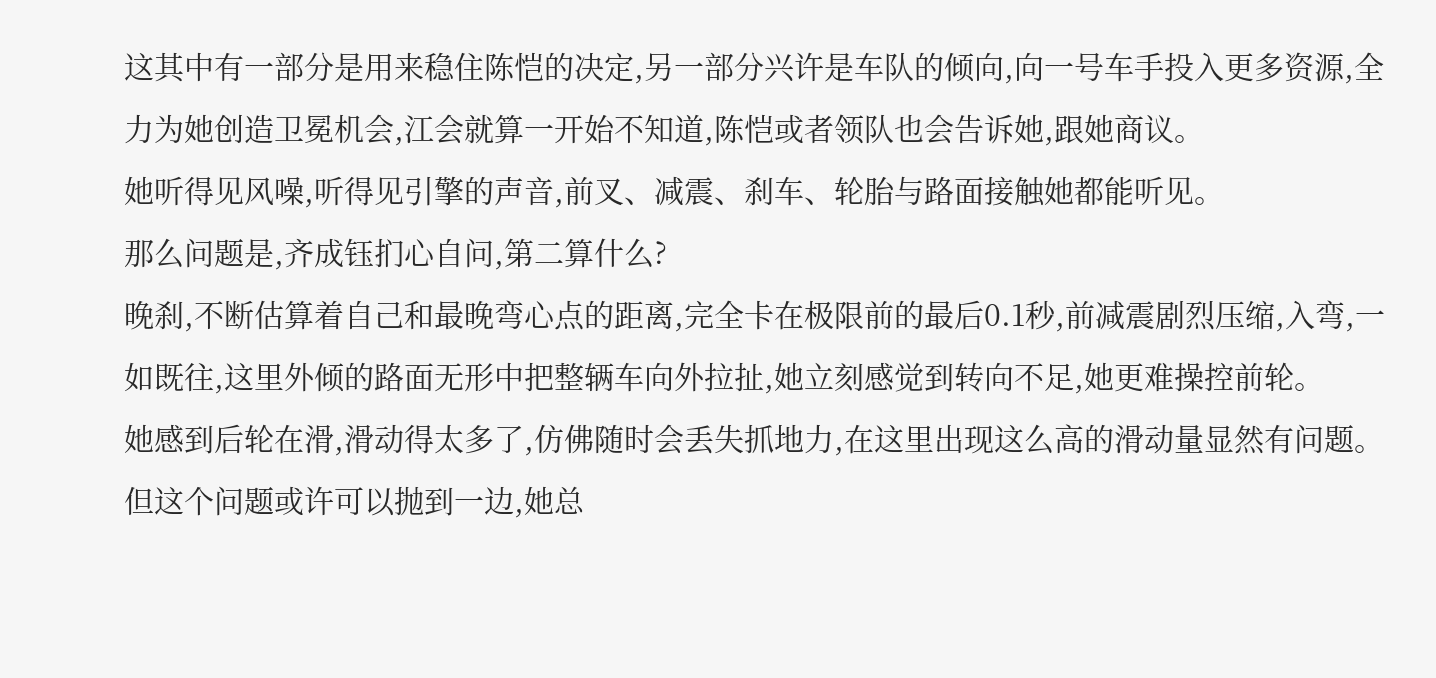这其中有一部分是用来稳住陈恺的决定,另一部分兴许是车队的倾向,向一号车手投入更多资源,全力为她创造卫冕机会,江会就算一开始不知道,陈恺或者领队也会告诉她,跟她商议。
她听得见风噪,听得见引擎的声音,前叉、减震、刹车、轮胎与路面接触她都能听见。
那么问题是,齐成钰扪心自问,第二算什么?
晚刹,不断估算着自己和最晚弯心点的距离,完全卡在极限前的最后0.1秒,前减震剧烈压缩,入弯,一如既往,这里外倾的路面无形中把整辆车向外拉扯,她立刻感觉到转向不足,她更难操控前轮。
她感到后轮在滑,滑动得太多了,仿佛随时会丢失抓地力,在这里出现这么高的滑动量显然有问题。
但这个问题或许可以抛到一边,她总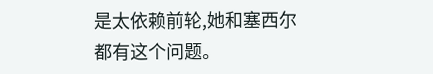是太依赖前轮,她和塞西尔都有这个问题。